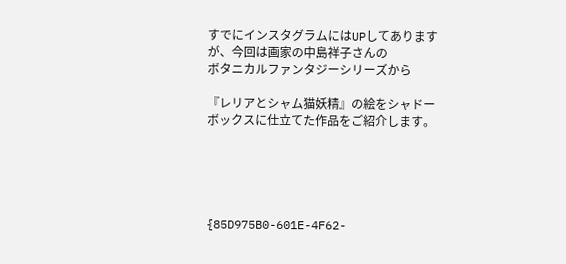すでにインスタグラムにはUPしてありますが、今回は画家の中島祥子さんの
ボタニカルファンタジーシリーズから

『レリアとシャム猫妖精』の絵をシャドーボックスに仕立てた作品をご紹介します。





{85D975B0-601E-4F62-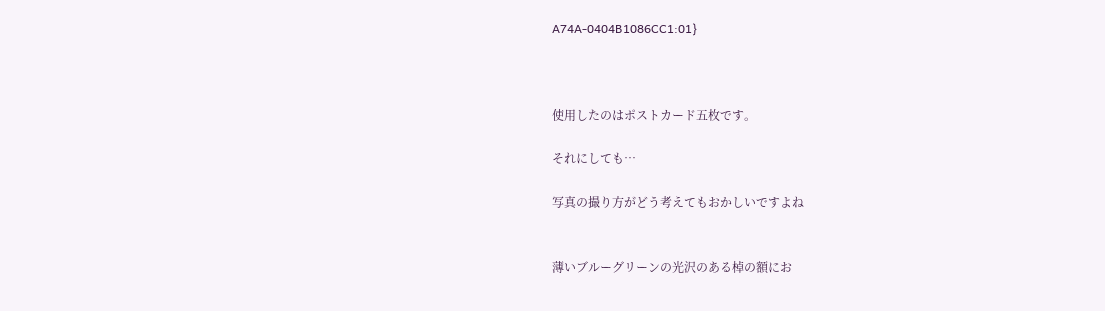A74A-0404B1086CC1:01}



使用したのはポストカード五枚です。

それにしても…

写真の撮り方がどう考えてもおかしいですよね


薄いブルーグリーンの光沢のある棹の額にお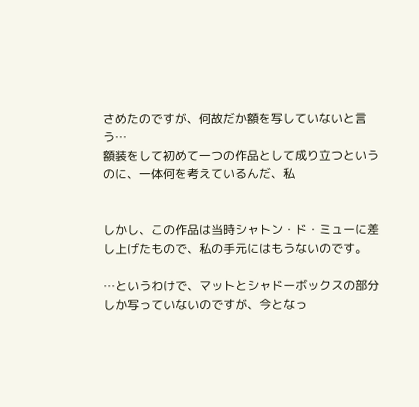さめたのですが、何故だか額を写していないと言う…
額装をして初めて一つの作品として成り立つというのに、一体何を考えているんだ、私


しかし、この作品は当時シャトン・ド・ミューに差し上げたもので、私の手元にはもうないのです。

…というわけで、マットとシャドーボックスの部分しか写っていないのですが、今となっ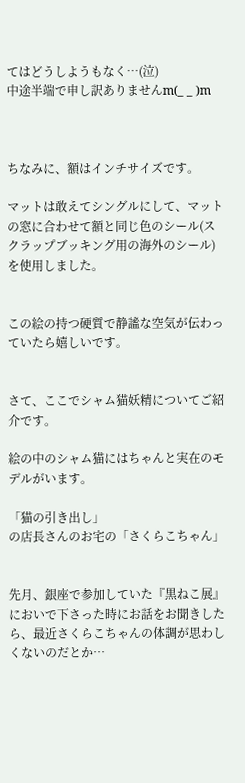てはどうしようもなく…(泣)
中途半端で申し訳ありませんm(_ _ )m



ちなみに、額はインチサイズです。

マットは敢えてシングルにして、マットの窓に合わせて額と同じ色のシール(スクラップブッキング用の海外のシール)を使用しました。


この絵の持つ硬質で静謐な空気が伝わっていたら嬉しいです。


さて、ここでシャム猫妖精についてご紹介です。

絵の中のシャム猫にはちゃんと実在のモデルがいます。

「猫の引き出し」
の店長さんのお宅の「さくらこちゃん」


先月、銀座で参加していた『黒ねこ展』においで下さった時にお話をお聞きしたら、最近さくらこちゃんの体調が思わしくないのだとか…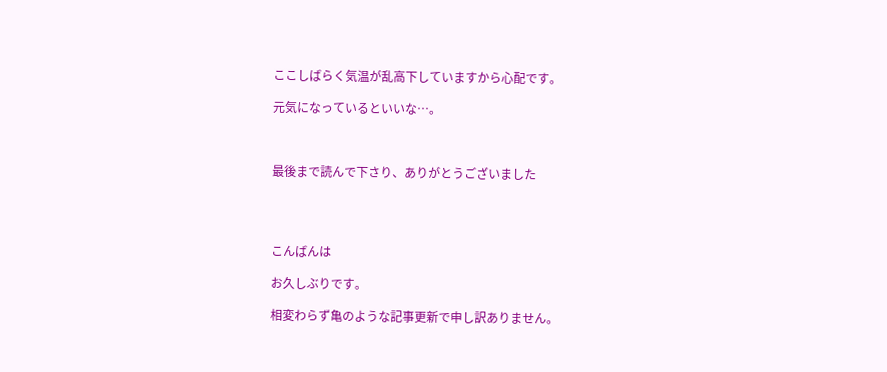ここしばらく気温が乱高下していますから心配です。

元気になっているといいな…。



最後まで読んで下さり、ありがとうございました




こんばんは

お久しぶりです。

相変わらず亀のような記事更新で申し訳ありません。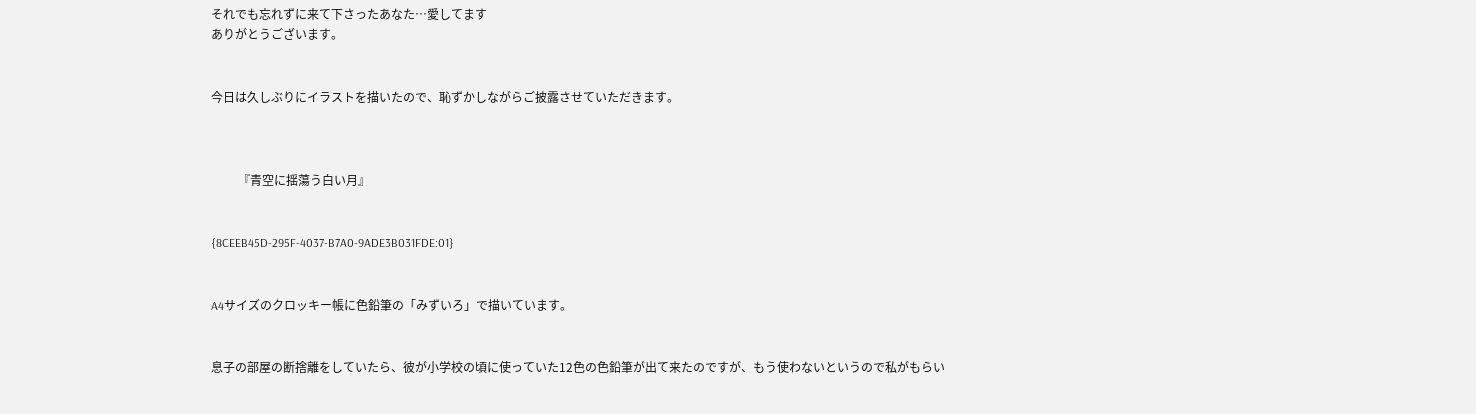それでも忘れずに来て下さったあなた…愛してます
ありがとうございます。


今日は久しぶりにイラストを描いたので、恥ずかしながらご披露させていただきます。



         『青空に揺蕩う白い月』


{8CEEB45D-295F-4037-B7A0-9ADE3B031FDE:01}


A4サイズのクロッキー帳に色鉛筆の「みずいろ」で描いています。


息子の部屋の断捨離をしていたら、彼が小学校の頃に使っていた12色の色鉛筆が出て来たのですが、もう使わないというので私がもらい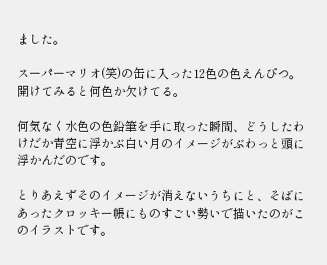ました。

スーパーマリオ(笑)の缶に入った12色の色えんぴつ。
開けてみると何色か欠けてる。

何気なく水色の色鉛筆を手に取った瞬間、どうしたわけだか青空に浮かぶ白い月のイメージがぶわっと頭に浮かんだのです。

とりあえずそのイメージが消えないうちにと、そばにあったクロッキー帳にものすごい勢いで描いたのがこのイラストです。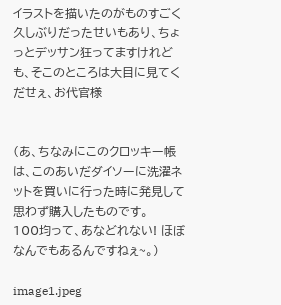イラストを描いたのがものすごく久しぶりだったせいもあり、ちょっとデッサン狂ってますけれども、そこのところは大目に見てくだせぇ、お代官様


(あ、ちなみにこのクロッキー帳は、このあいだダイソーに洗濯ネットを買いに行った時に発見して思わず購入したものです。
100均って、あなどれない! ほぼなんでもあるんですねぇ~。)

image1.jpeg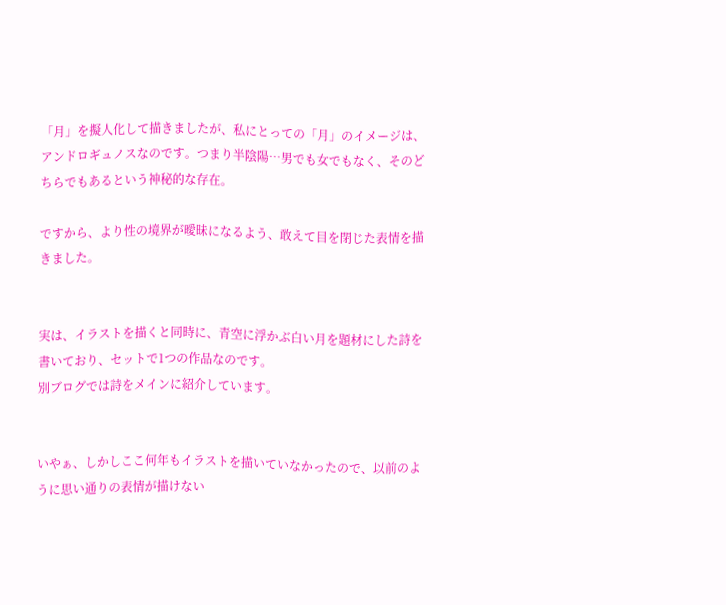「月」を擬人化して描きましたが、私にとっての「月」のイメージは、アンドロギュノスなのです。つまり半陰陽…男でも女でもなく、そのどちらでもあるという神秘的な存在。

ですから、より性の境界が曖昧になるよう、敢えて目を閉じた表情を描きました。


実は、イラストを描くと同時に、青空に浮かぶ白い月を題材にした詩を書いており、セットで1つの作品なのです。
別ブログでは詩をメインに紹介しています。


いやぁ、しかしここ何年もイラストを描いていなかったので、以前のように思い通りの表情が描けない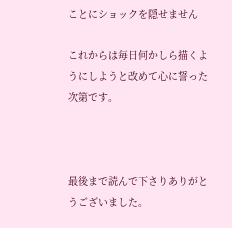ことにショックを隠せません

これからは毎日何かしら描くようにしようと改めて心に誓った次第です。



最後まで読んで下さりありがとうございました。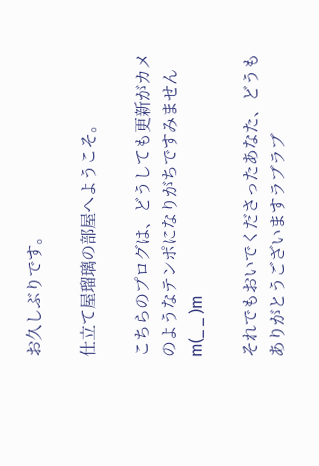お久しぶりです。

仕立て屋瑠璃の部屋へようこそ。

こちらのプログは、どうしても更新がカメのようなテンポになりがちですみませんm(_ _ )m

それでもおいでくださったあなた、どうもありがとうございますラブラブ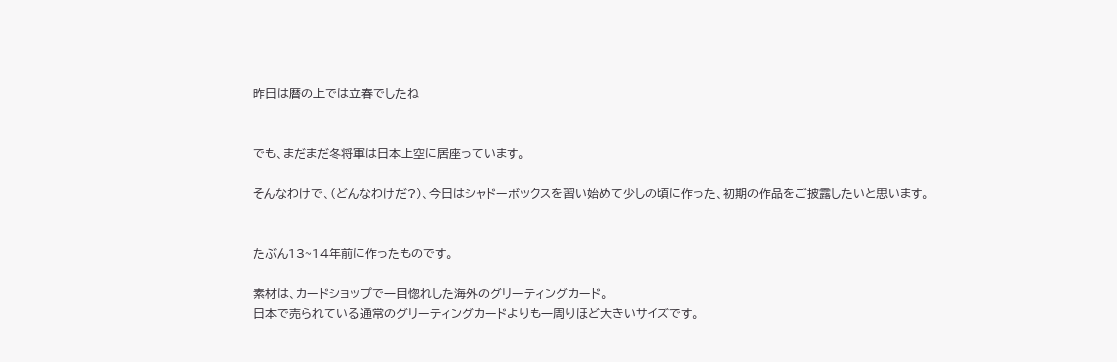昨日は暦の上では立春でしたね


でも、まだまだ冬将軍は日本上空に居座っています。

そんなわけで、(どんなわけだ?)、今日はシャドーボックスを習い始めて少しの頃に作った、初期の作品をご披露したいと思います。


たぶん13~14年前に作ったものです。

素材は、カードショップで一目惚れした海外のグリーティングカード。
日本で売られている通常のグリーティングカードよりも一周りほど大きいサイズです。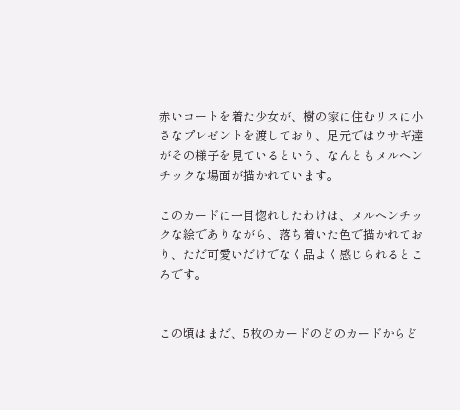赤いコートを着た少女が、樹の家に住むリスに小さなプレゼントを渡しており、足元ではウサギ達がその様子を見ているという、なんともメルヘンチックな場面が描かれています。

このカードに一目惚れしたわけは、メルヘンチックな絵でありながら、落ち着いた色で描かれており、ただ可愛いだけでなく品よく感じられるところです。


この頃はまだ、5枚のカードのどのカードからど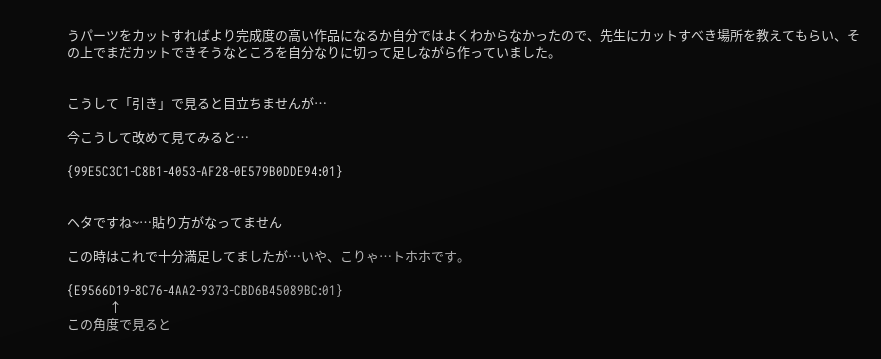うパーツをカットすればより完成度の高い作品になるか自分ではよくわからなかったので、先生にカットすべき場所を教えてもらい、その上でまだカットできそうなところを自分なりに切って足しながら作っていました。


こうして「引き」で見ると目立ちませんが…

今こうして改めて見てみると…

{99E5C3C1-C8B1-4053-AF28-0E579B0DDE94:01}


ヘタですね~…貼り方がなってません

この時はこれで十分満足してましたが…いや、こりゃ…トホホです。

{E9566D19-8C76-4AA2-9373-CBD6B45089BC:01}
              ↑
この角度で見ると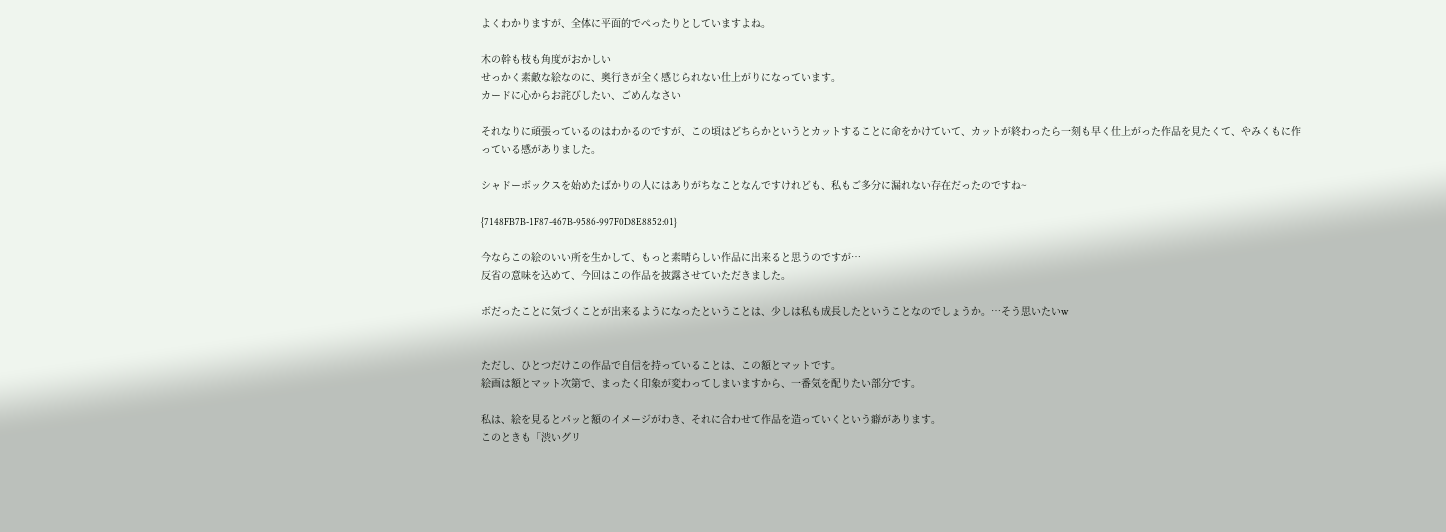よくわかりますが、全体に平面的でぺったりとしていますよね。

木の幹も枝も角度がおかしい
せっかく素敵な絵なのに、奥行きが全く感じられない仕上がりになっています。
カードに心からお詫びしたい、ごめんなさい

それなりに頑張っているのはわかるのですが、この頃はどちらかというとカットすることに命をかけていて、カットが終わったら一刻も早く仕上がった作品を見たくて、やみくもに作っている感がありました。

シャドーボックスを始めたばかりの人にはありがちなことなんですけれども、私もご多分に漏れない存在だったのですね~

{7148FB7B-1F87-467B-9586-997F0D8E8852:01}

今ならこの絵のいい所を生かして、もっと素晴らしい作品に出来ると思うのですが…
反省の意味を込めて、今回はこの作品を披露させていただきました。

ボだったことに気づくことが出来るようになったということは、少しは私も成長したということなのでしょうか。…そう思いたいw


ただし、ひとつだけこの作品で自信を持っていることは、この額とマットです。
絵画は額とマット次第で、まったく印象が変わってしまいますから、一番気を配りたい部分です。

私は、絵を見るとパッと額のイメージがわき、それに合わせて作品を造っていくという癖があります。
このときも「渋いグリ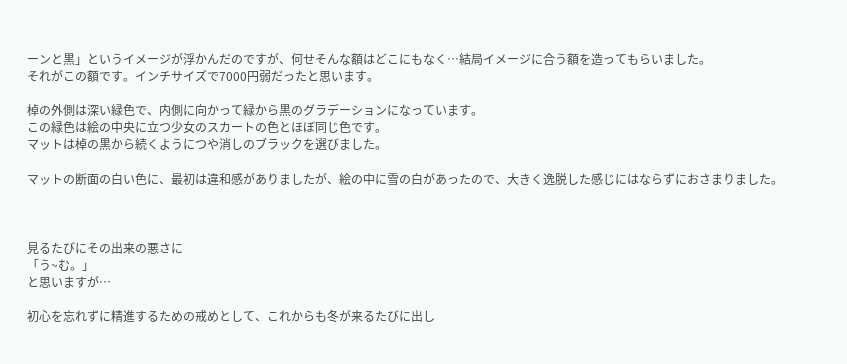ーンと黒」というイメージが浮かんだのですが、何せそんな額はどこにもなく…結局イメージに合う額を造ってもらいました。
それがこの額です。インチサイズで7000円弱だったと思います。

棹の外側は深い緑色で、内側に向かって緑から黒のグラデーションになっています。
この緑色は絵の中央に立つ少女のスカートの色とほぼ同じ色です。
マットは棹の黒から続くようにつや消しのブラックを選びました。

マットの断面の白い色に、最初は違和感がありましたが、絵の中に雪の白があったので、大きく逸脱した感じにはならずにおさまりました。



見るたびにその出来の悪さに
「う~む。」
と思いますが…

初心を忘れずに精進するための戒めとして、これからも冬が来るたびに出し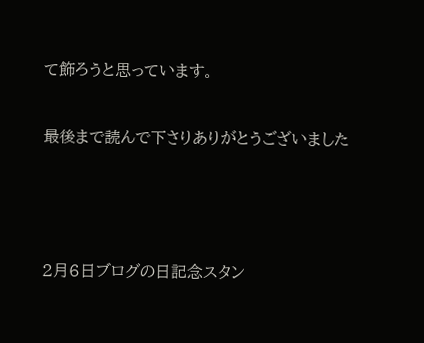て飾ろうと思っています。


最後まで読んで下さりありがとうございました





2月6日ブログの日記念スタン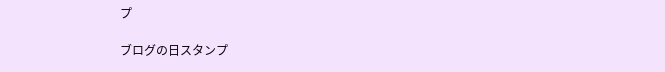プ

ブログの日スタンプ